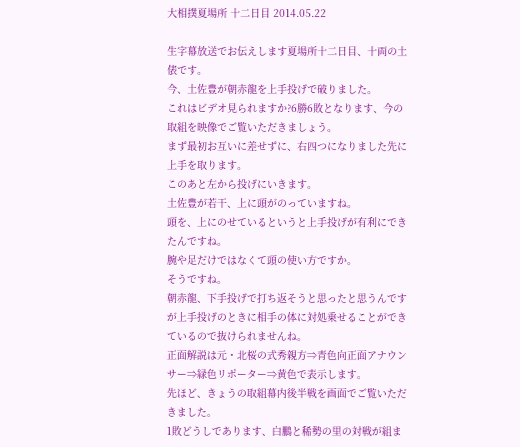大相撲夏場所 十二日目 2014.05.22

生字幕放送でお伝えします夏場所十二日目、十両の土俵です。
今、土佐豊が朝赤龍を上手投げで破りました。
これはビデオ見られますか?6勝6敗となります、今の取組を映像でご覧いただきましょう。
まず最初お互いに差せずに、右四つになりました先に上手を取ります。
このあと左から投げにいきます。
土佐豊が若干、上に頭がのっていますね。
頭を、上にのせているというと上手投げが有利にできたんですね。
腕や足だけではなくて頭の使い方ですか。
そうですね。
朝赤龍、下手投げで打ち返そうと思ったと思うんですが上手投げのときに相手の体に対処乗せることができているので抜けられませんね。
正面解説は元・北桜の式秀親方⇒青色向正面アナウンサー⇒緑色リポーター⇒黄色で表示します。
先ほど、きょうの取組幕内後半戦を画面でご覧いただきました。
1敗どうしであります、白鵬と稀勢の里の対戦が組ま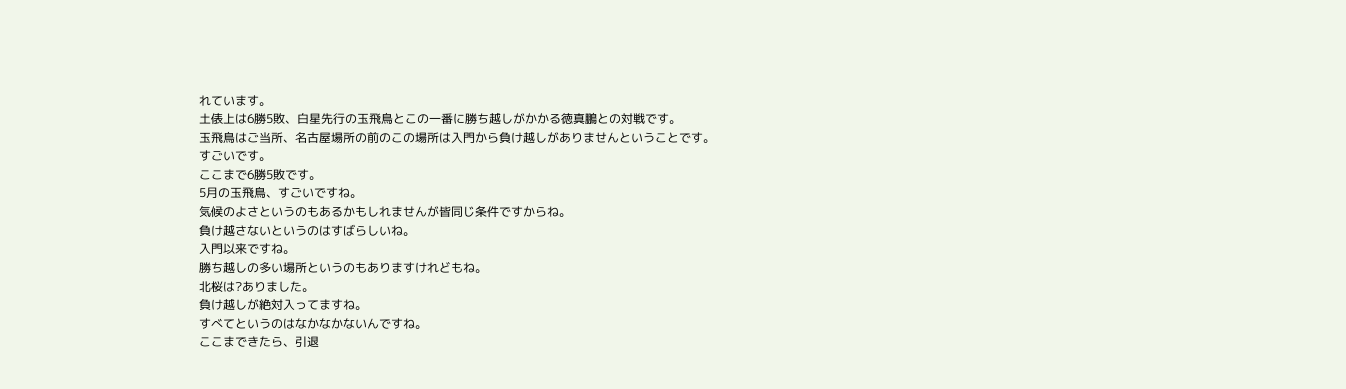れています。
土俵上は6勝5敗、白星先行の玉飛鳥とこの一番に勝ち越しがかかる徳真鵬との対戦です。
玉飛鳥はご当所、名古屋場所の前のこの場所は入門から負け越しがありませんということです。
すごいです。
ここまで6勝5敗です。
5月の玉飛鳥、すごいですね。
気候のよさというのもあるかもしれませんが皆同じ条件ですからね。
負け越さないというのはすばらしいね。
入門以来ですね。
勝ち越しの多い場所というのもありますけれどもね。
北桜は?ありました。
負け越しが絶対入ってますね。
すべてというのはなかなかないんですね。
ここまできたら、引退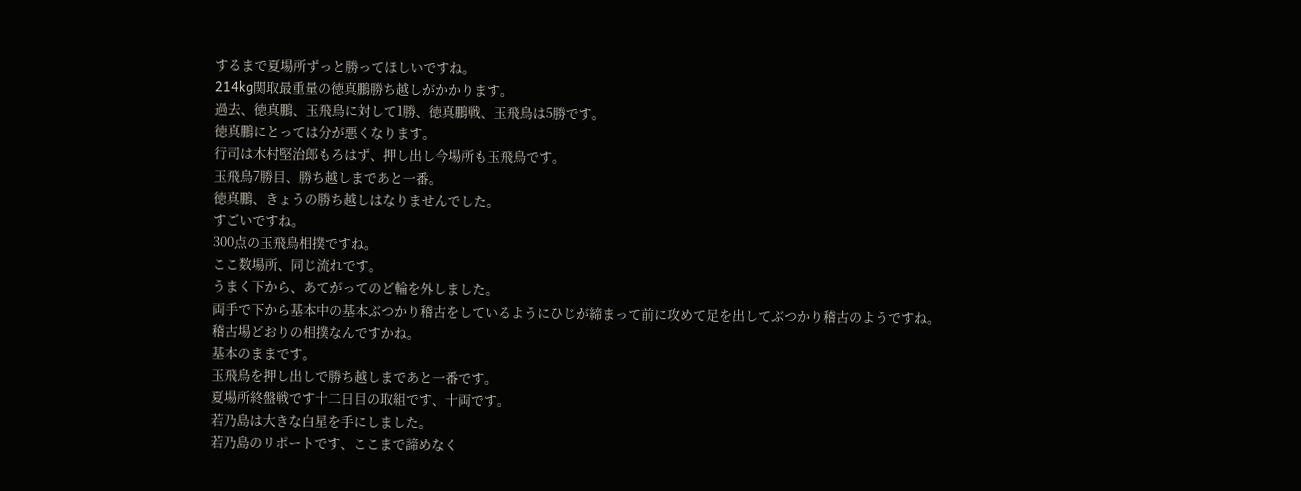するまで夏場所ずっと勝ってほしいですね。
214kg関取最重量の徳真鵬勝ち越しがかかります。
過去、徳真鵬、玉飛鳥に対して1勝、徳真鵬戦、玉飛鳥は5勝です。
徳真鵬にとっては分が悪くなります。
行司は木村堅治郎もろはず、押し出し今場所も玉飛鳥です。
玉飛鳥7勝目、勝ち越しまであと一番。
徳真鵬、きょうの勝ち越しはなりませんでした。
すごいですね。
300点の玉飛鳥相撲ですね。
ここ数場所、同じ流れです。
うまく下から、あてがってのど輪を外しました。
両手で下から基本中の基本ぶつかり稽古をしているようにひじが締まって前に攻めて足を出してぶつかり稽古のようですね。
稽古場どおりの相撲なんですかね。
基本のままです。
玉飛鳥を押し出しで勝ち越しまであと一番です。
夏場所終盤戦です十二日目の取組です、十両です。
若乃島は大きな白星を手にしました。
若乃島のリポートです、ここまで諦めなく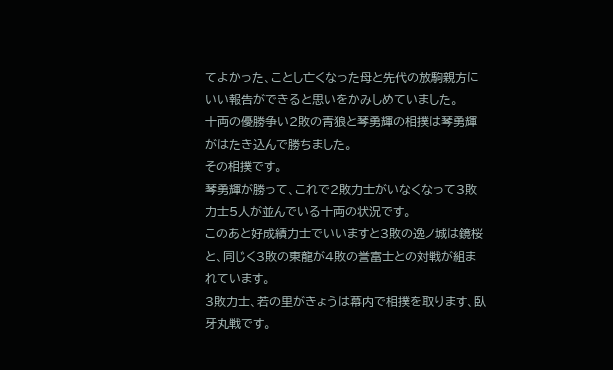てよかった、ことし亡くなった母と先代の放駒親方にいい報告ができると思いをかみしめていました。
十両の優勝争い2敗の青狼と琴勇輝の相撲は琴勇輝がはたき込んで勝ちました。
その相撲です。
琴勇輝が勝って、これで2敗力士がいなくなって3敗力士5人が並んでいる十両の状況です。
このあと好成績力士でいいますと3敗の逸ノ城は鏡桜と、同じく3敗の東龍が4敗の誉富士との対戦が組まれています。
3敗力士、若の里がきょうは幕内で相撲を取ります、臥牙丸戦です。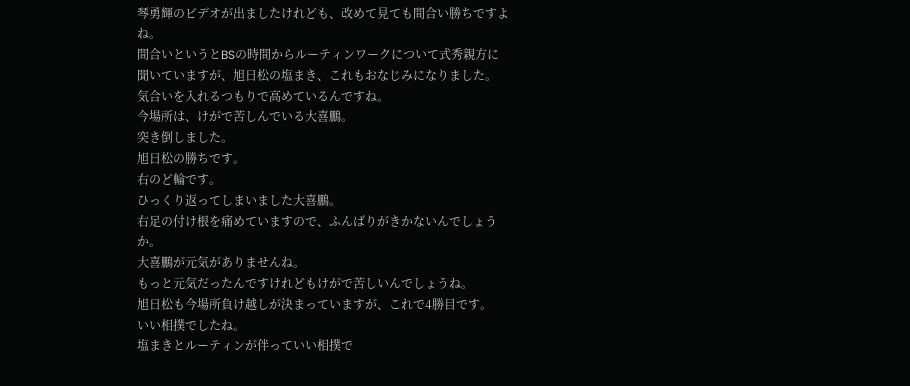琴勇輝のビデオが出ましたけれども、改めて見ても間合い勝ちですよね。
間合いというとBSの時間からルーティンワークについて式秀親方に聞いていますが、旭日松の塩まき、これもおなじみになりました。
気合いを入れるつもりで高めているんですね。
今場所は、けがで苦しんでいる大喜鵬。
突き倒しました。
旭日松の勝ちです。
右のど輪です。
ひっくり返ってしまいました大喜鵬。
右足の付け根を痛めていますので、ふんばりがきかないんでしょうか。
大喜鵬が元気がありませんね。
もっと元気だったんですけれどもけがで苦しいんでしょうね。
旭日松も今場所負け越しが決まっていますが、これで4勝目です。
いい相撲でしたね。
塩まきとルーティンが伴っていい相撲で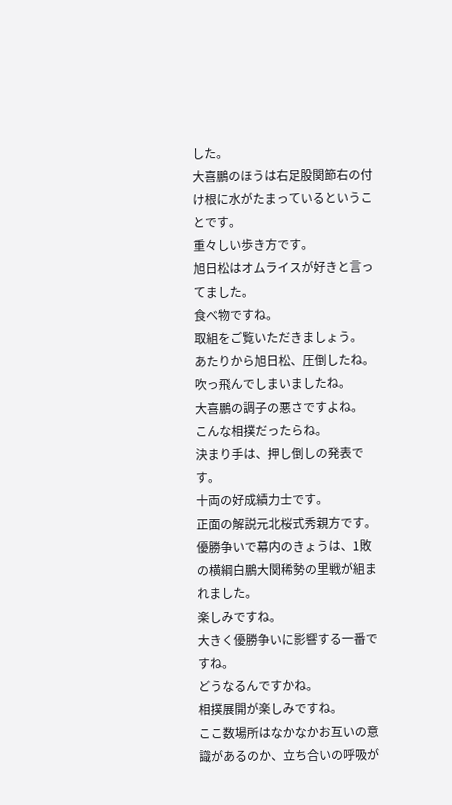した。
大喜鵬のほうは右足股関節右の付け根に水がたまっているということです。
重々しい歩き方です。
旭日松はオムライスが好きと言ってました。
食べ物ですね。
取組をご覧いただきましょう。
あたりから旭日松、圧倒したね。
吹っ飛んでしまいましたね。
大喜鵬の調子の悪さですよね。
こんな相撲だったらね。
決まり手は、押し倒しの発表です。
十両の好成績力士です。
正面の解説元北桜式秀親方です。
優勝争いで幕内のきょうは、1敗の横綱白鵬大関稀勢の里戦が組まれました。
楽しみですね。
大きく優勝争いに影響する一番ですね。
どうなるんですかね。
相撲展開が楽しみですね。
ここ数場所はなかなかお互いの意識があるのか、立ち合いの呼吸が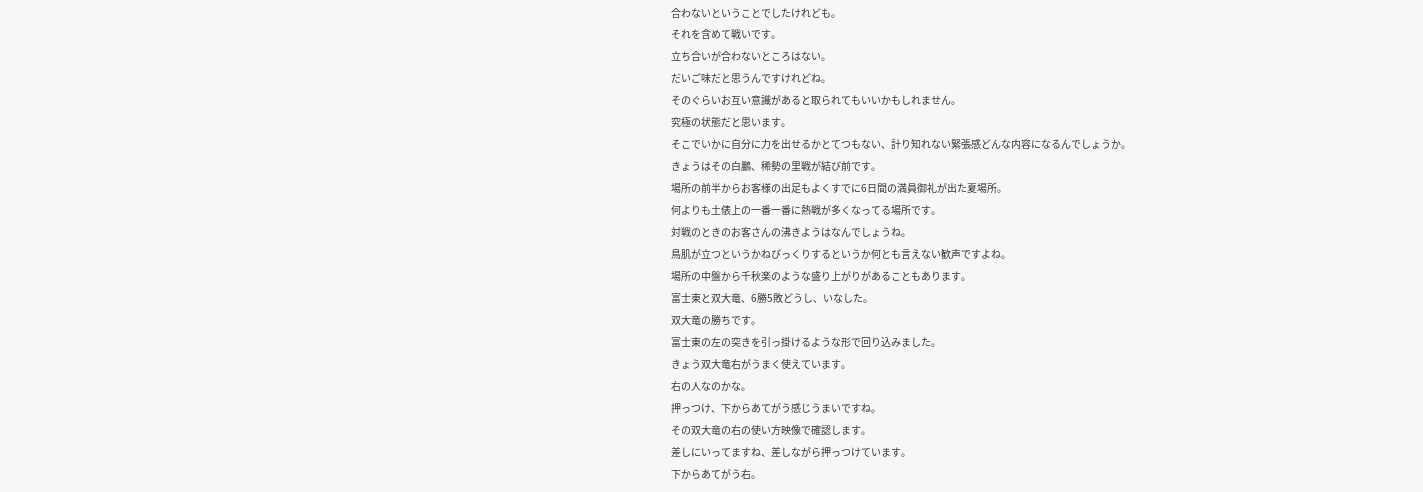合わないということでしたけれども。
それを含めて戦いです。
立ち合いが合わないところはない。
だいご味だと思うんですけれどね。
そのぐらいお互い意識があると取られてもいいかもしれません。
究極の状態だと思います。
そこでいかに自分に力を出せるかとてつもない、計り知れない緊張感どんな内容になるんでしょうか。
きょうはその白鵬、稀勢の里戦が結び前です。
場所の前半からお客様の出足もよくすでに6日間の満員御礼が出た夏場所。
何よりも土俵上の一番一番に熱戦が多くなってる場所です。
対戦のときのお客さんの沸きようはなんでしょうね。
鳥肌が立つというかねびっくりするというか何とも言えない歓声ですよね。
場所の中盤から千秋楽のような盛り上がりがあることもあります。
富士東と双大竜、6勝5敗どうし、いなした。
双大竜の勝ちです。
富士東の左の突きを引っ掛けるような形で回り込みました。
きょう双大竜右がうまく使えています。
右の人なのかな。
押っつけ、下からあてがう感じうまいですね。
その双大竜の右の使い方映像で確認します。
差しにいってますね、差しながら押っつけています。
下からあてがう右。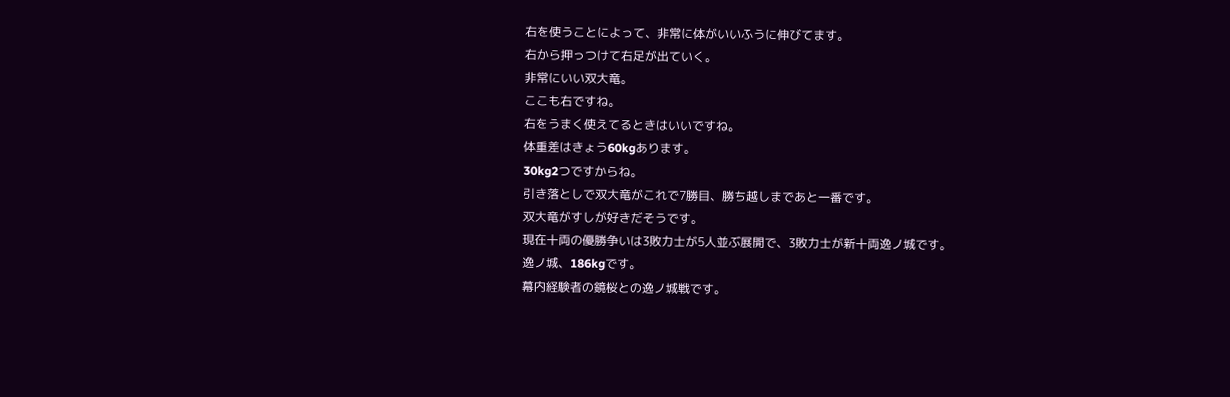右を使うことによって、非常に体がいいふうに伸びてます。
右から押っつけて右足が出ていく。
非常にいい双大竜。
ここも右ですね。
右をうまく使えてるときはいいですね。
体重差はきょう60kgあります。
30kg2つですからね。
引き落としで双大竜がこれで7勝目、勝ち越しまであと一番です。
双大竜がすしが好きだそうです。
現在十両の優勝争いは3敗力士が5人並ぶ展開で、3敗力士が新十両逸ノ城です。
逸ノ城、186kgです。
幕内経験者の鏡桜との逸ノ城戦です。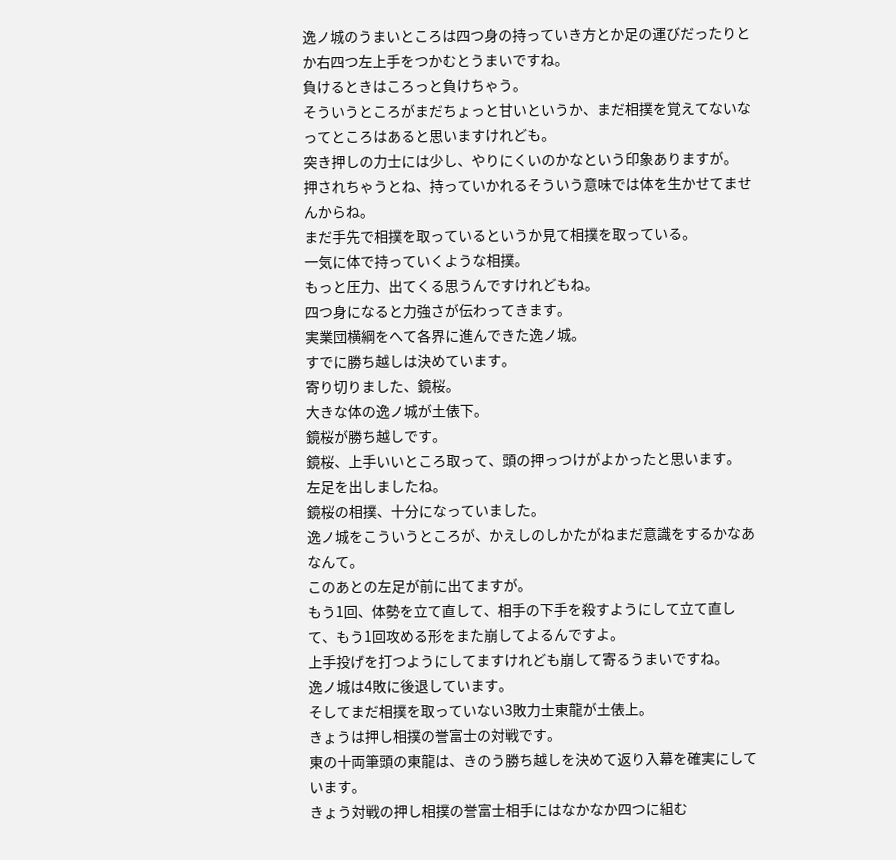逸ノ城のうまいところは四つ身の持っていき方とか足の運びだったりとか右四つ左上手をつかむとうまいですね。
負けるときはころっと負けちゃう。
そういうところがまだちょっと甘いというか、まだ相撲を覚えてないなってところはあると思いますけれども。
突き押しの力士には少し、やりにくいのかなという印象ありますが。
押されちゃうとね、持っていかれるそういう意味では体を生かせてませんからね。
まだ手先で相撲を取っているというか見て相撲を取っている。
一気に体で持っていくような相撲。
もっと圧力、出てくる思うんですけれどもね。
四つ身になると力強さが伝わってきます。
実業団横綱をへて各界に進んできた逸ノ城。
すでに勝ち越しは決めています。
寄り切りました、鏡桜。
大きな体の逸ノ城が土俵下。
鏡桜が勝ち越しです。
鏡桜、上手いいところ取って、頭の押っつけがよかったと思います。
左足を出しましたね。
鏡桜の相撲、十分になっていました。
逸ノ城をこういうところが、かえしのしかたがねまだ意識をするかなあなんて。
このあとの左足が前に出てますが。
もう1回、体勢を立て直して、相手の下手を殺すようにして立て直して、もう1回攻める形をまた崩してよるんですよ。
上手投げを打つようにしてますけれども崩して寄るうまいですね。
逸ノ城は4敗に後退しています。
そしてまだ相撲を取っていない3敗力士東龍が土俵上。
きょうは押し相撲の誉富士の対戦です。
東の十両筆頭の東龍は、きのう勝ち越しを決めて返り入幕を確実にしています。
きょう対戦の押し相撲の誉富士相手にはなかなか四つに組む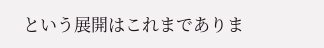という展開はこれまでありま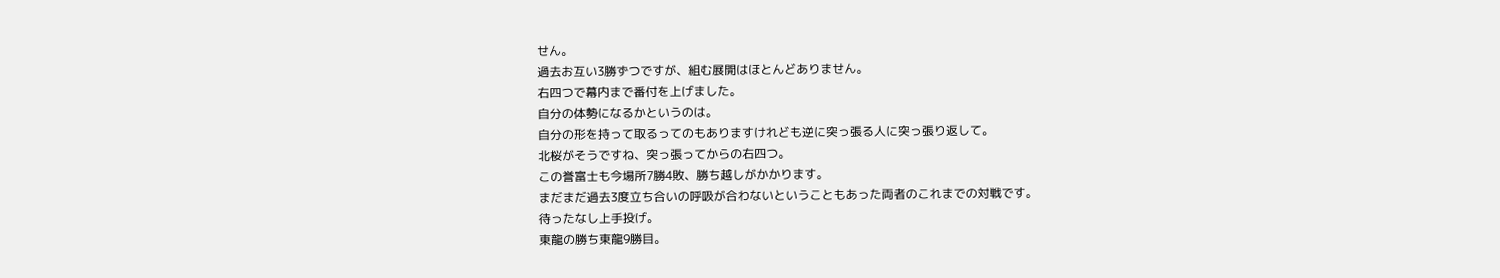せん。
過去お互い3勝ずつですが、組む展開はほとんどありません。
右四つで幕内まで番付を上げました。
自分の体勢になるかというのは。
自分の形を持って取るってのもありますけれども逆に突っ張る人に突っ張り返して。
北桜がそうですね、突っ張ってからの右四つ。
この誉富士も今場所7勝4敗、勝ち越しがかかります。
まだまだ過去3度立ち合いの呼吸が合わないということもあった両者のこれまでの対戦です。
待ったなし上手投げ。
東龍の勝ち東龍9勝目。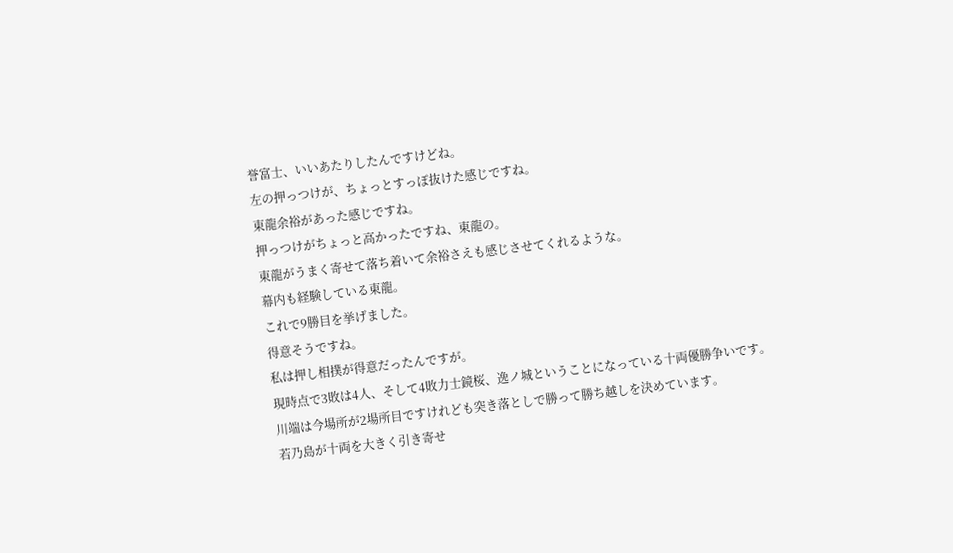誉富士、いいあたりしたんですけどね。
左の押っつけが、ちょっとすっぽ抜けた感じですね。
東龍余裕があった感じですね。
押っつけがちょっと高かったですね、東龍の。
東龍がうまく寄せて落ち着いて余裕さえも感じさせてくれるような。
幕内も経験している東龍。
これで9勝目を挙げました。
得意そうですね。
私は押し相撲が得意だったんですが。
現時点で3敗は4人、そして4敗力士鏡桜、逸ノ城ということになっている十両優勝争いです。
川端は今場所が2場所目ですけれども突き落としで勝って勝ち越しを決めています。
若乃島が十両を大きく引き寄せ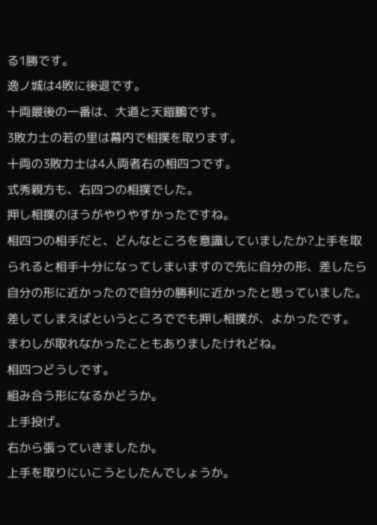る1勝です。
逸ノ城は4敗に後退です。
十両最後の一番は、大道と天鎧鵬です。
3敗力士の若の里は幕内で相撲を取ります。
十両の3敗力士は4人両者右の相四つです。
式秀親方も、右四つの相撲でした。
押し相撲のほうがやりやすかったですね。
相四つの相手だと、どんなところを意識していましたか?上手を取られると相手十分になってしまいますので先に自分の形、差したら自分の形に近かったので自分の勝利に近かったと思っていました。
差してしまえばというところででも押し相撲が、よかったです。
まわしが取れなかったこともありましたけれどね。
相四つどうしです。
組み合う形になるかどうか。
上手投げ。
右から張っていきましたか。
上手を取りにいこうとしたんでしょうか。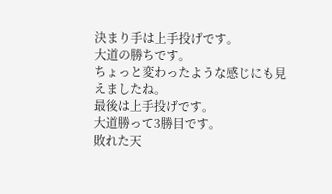決まり手は上手投げです。
大道の勝ちです。
ちょっと変わったような感じにも見えましたね。
最後は上手投げです。
大道勝って3勝目です。
敗れた天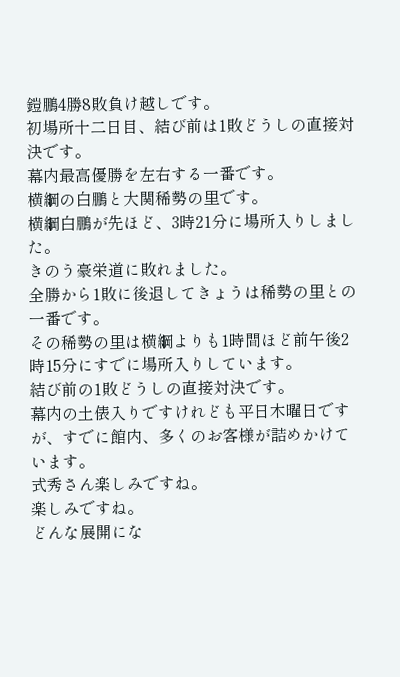鎧鵬4勝8敗負け越しです。
初場所十二日目、結び前は1敗どうしの直接対決です。
幕内最高優勝を左右する一番です。
横綱の白鵬と大関稀勢の里です。
横綱白鵬が先ほど、3時21分に場所入りしました。
きのう豪栄道に敗れました。
全勝から1敗に後退してきょうは稀勢の里との一番です。
その稀勢の里は横綱よりも1時間ほど前午後2時15分にすでに場所入りしています。
結び前の1敗どうしの直接対決です。
幕内の土俵入りですけれども平日木曜日ですが、すでに館内、多くのお客様が詰めかけています。
式秀さん楽しみですね。
楽しみですね。
どんな展開にな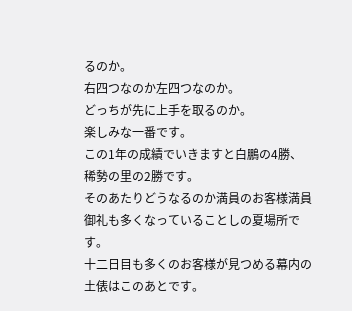るのか。
右四つなのか左四つなのか。
どっちが先に上手を取るのか。
楽しみな一番です。
この1年の成績でいきますと白鵬の4勝、稀勢の里の2勝です。
そのあたりどうなるのか満員のお客様満員御礼も多くなっていることしの夏場所です。
十二日目も多くのお客様が見つめる幕内の土俵はこのあとです。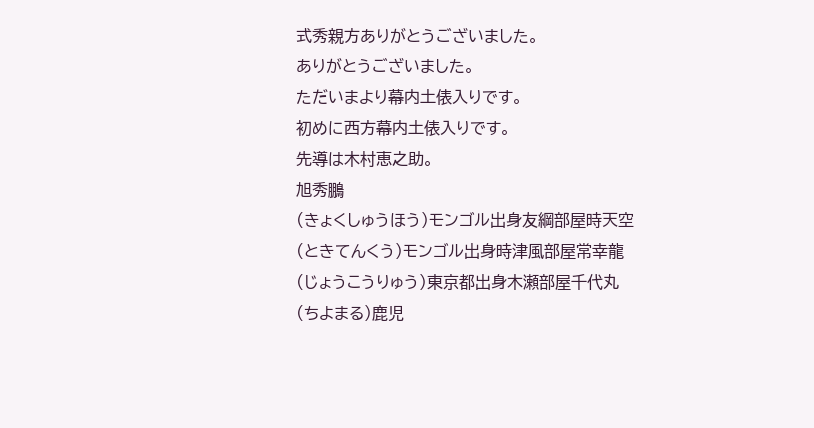式秀親方ありがとうございました。
ありがとうございました。
ただいまより幕内土俵入りです。
初めに西方幕内土俵入りです。
先導は木村恵之助。
旭秀鵬
(きょくしゅうほう)モンゴル出身友綱部屋時天空
(ときてんくう)モンゴル出身時津風部屋常幸龍
(じょうこうりゅう)東京都出身木瀬部屋千代丸
(ちよまる)鹿児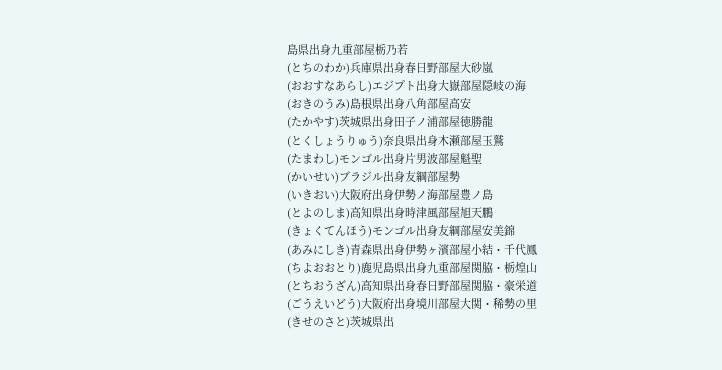島県出身九重部屋栃乃若
(とちのわか)兵庫県出身春日野部屋大砂嵐
(おおすなあらし)エジプト出身大嶽部屋隠岐の海
(おきのうみ)島根県出身八角部屋高安
(たかやす)茨城県出身田子ノ浦部屋徳勝龍
(とくしょうりゅう)奈良県出身木瀬部屋玉鷲
(たまわし)モンゴル出身片男波部屋魁聖
(かいせい)ブラジル出身友綱部屋勢
(いきおい)大阪府出身伊勢ノ海部屋豊ノ島
(とよのしま)高知県出身時津風部屋旭天鵬
(きょくてんほう)モンゴル出身友綱部屋安美錦
(あみにしき)青森県出身伊勢ヶ濱部屋小結・千代鳳
(ちよおおとり)鹿児島県出身九重部屋関脇・栃煌山
(とちおうざん)高知県出身春日野部屋関脇・豪栄道
(ごうえいどう)大阪府出身境川部屋大関・稀勢の里
(きせのさと)茨城県出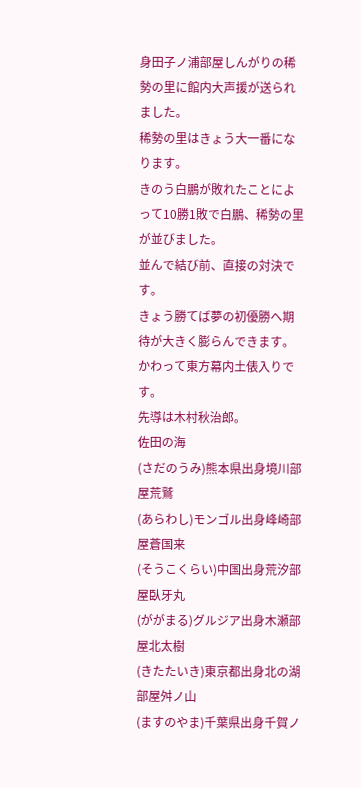身田子ノ浦部屋しんがりの稀勢の里に館内大声援が送られました。
稀勢の里はきょう大一番になります。
きのう白鵬が敗れたことによって10勝1敗で白鵬、稀勢の里が並びました。
並んで結び前、直接の対決です。
きょう勝てば夢の初優勝へ期待が大きく膨らんできます。
かわって東方幕内土俵入りです。
先導は木村秋治郎。
佐田の海
(さだのうみ)熊本県出身境川部屋荒鷲
(あらわし)モンゴル出身峰崎部屋蒼国来
(そうこくらい)中国出身荒汐部屋臥牙丸
(ががまる)グルジア出身木瀬部屋北太樹
(きたたいき)東京都出身北の湖部屋舛ノ山
(ますのやま)千葉県出身千賀ノ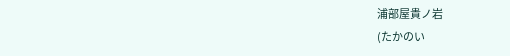浦部屋貴ノ岩
(たかのい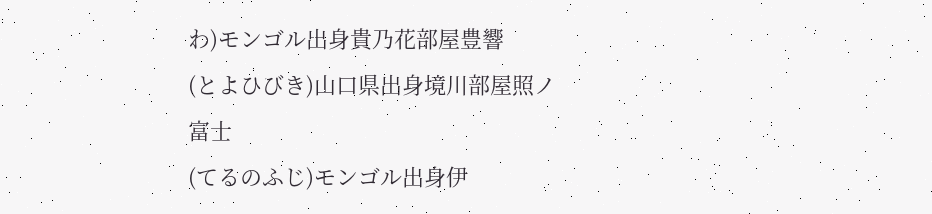わ)モンゴル出身貴乃花部屋豊響
(とよひびき)山口県出身境川部屋照ノ富士
(てるのふじ)モンゴル出身伊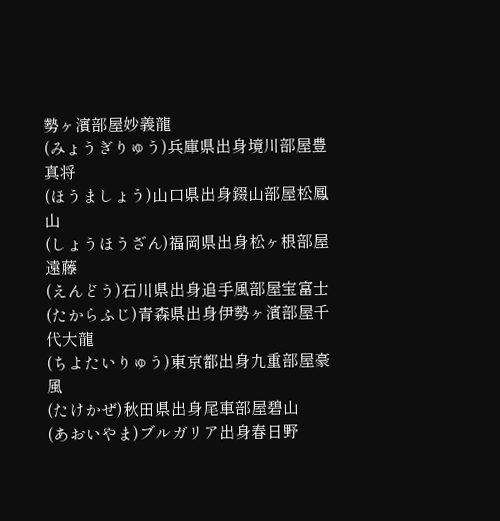勢ヶ濱部屋妙義龍
(みょうぎりゅう)兵庫県出身境川部屋豊真将
(ほうましょう)山口県出身錣山部屋松鳳山
(しょうほうざん)福岡県出身松ヶ根部屋遠藤
(えんどう)石川県出身追手風部屋宝富士
(たからふじ)青森県出身伊勢ヶ濱部屋千代大龍
(ちよたいりゅう)東京都出身九重部屋豪風
(たけかぜ)秋田県出身尾車部屋碧山
(あおいやま)ブルガリア出身春日野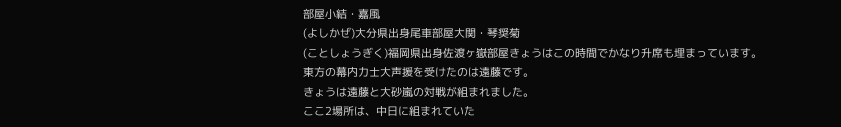部屋小結・嘉風
(よしかぜ)大分県出身尾車部屋大関・琴奨菊
(ことしょうぎく)福岡県出身佐渡ヶ嶽部屋きょうはこの時間でかなり升席も埋まっています。
東方の幕内力士大声援を受けたのは遠藤です。
きょうは遠藤と大砂嵐の対戦が組まれました。
ここ2場所は、中日に組まれていた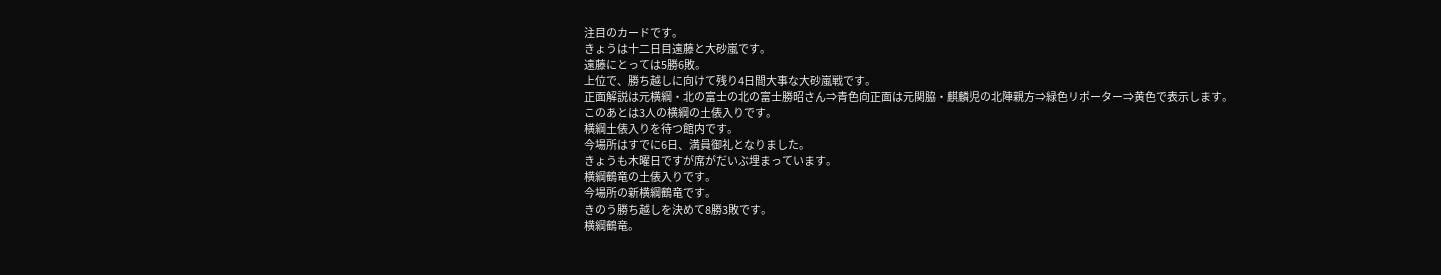注目のカードです。
きょうは十二日目遠藤と大砂嵐です。
遠藤にとっては5勝6敗。
上位で、勝ち越しに向けて残り4日間大事な大砂嵐戦です。
正面解説は元横綱・北の富士の北の富士勝昭さん⇒青色向正面は元関脇・麒麟児の北陣親方⇒緑色リポーター⇒黄色で表示します。
このあとは3人の横綱の土俵入りです。
横綱土俵入りを待つ館内です。
今場所はすでに6日、満員御礼となりました。
きょうも木曜日ですが席がだいぶ埋まっています。
横綱鶴竜の土俵入りです。
今場所の新横綱鶴竜です。
きのう勝ち越しを決めて8勝3敗です。
横綱鶴竜。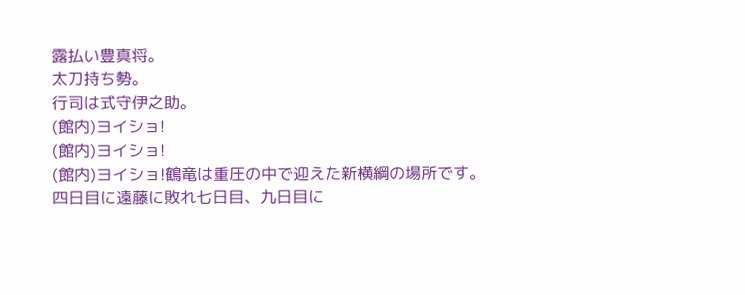露払い豊真将。
太刀持ち勢。
行司は式守伊之助。
(館内)ヨイショ!
(館内)ヨイショ!
(館内)ヨイショ!鶴竜は重圧の中で迎えた新横綱の場所です。
四日目に遠藤に敗れ七日目、九日目に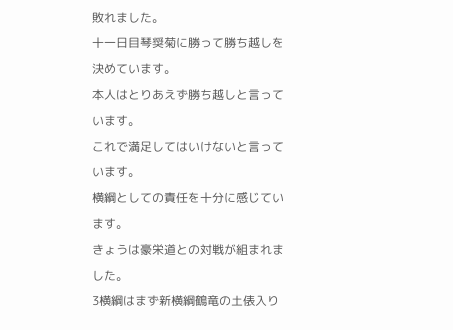敗れました。
十一日目琴奨菊に勝って勝ち越しを決めています。
本人はとりあえず勝ち越しと言っています。
これで満足してはいけないと言っています。
横綱としての責任を十分に感じています。
きょうは豪栄道との対戦が組まれました。
3横綱はまず新横綱鶴竜の土俵入り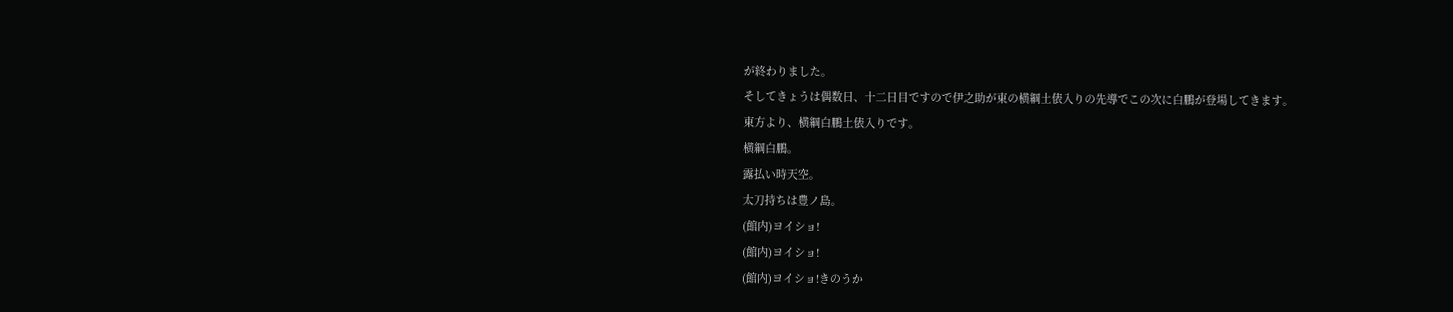が終わりました。
そしてきょうは偶数日、十二日目ですので伊之助が東の横綱土俵入りの先導でこの次に白鵬が登場してきます。
東方より、横綱白鵬土俵入りです。
横綱白鵬。
露払い時天空。
太刀持ちは豊ノ島。
(館内)ヨイショ!
(館内)ヨイショ!
(館内)ヨイショ!きのうか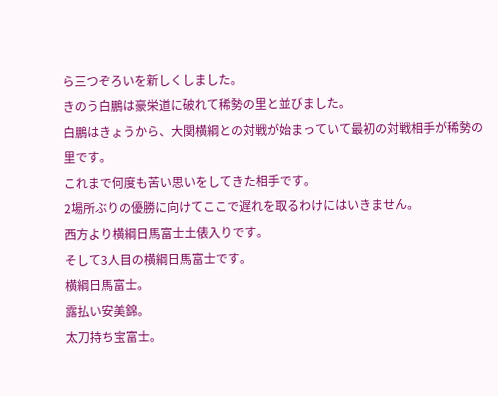ら三つぞろいを新しくしました。
きのう白鵬は豪栄道に破れて稀勢の里と並びました。
白鵬はきょうから、大関横綱との対戦が始まっていて最初の対戦相手が稀勢の里です。
これまで何度も苦い思いをしてきた相手です。
2場所ぶりの優勝に向けてここで遅れを取るわけにはいきません。
西方より横綱日馬富士土俵入りです。
そして3人目の横綱日馬富士です。
横綱日馬富士。
露払い安美錦。
太刀持ち宝富士。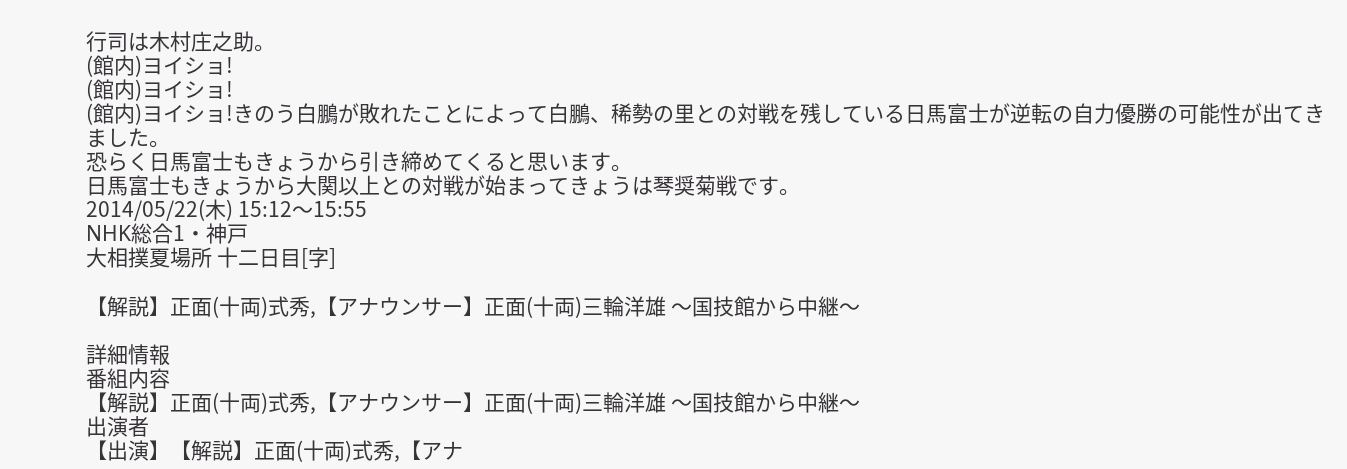行司は木村庄之助。
(館内)ヨイショ!
(館内)ヨイショ!
(館内)ヨイショ!きのう白鵬が敗れたことによって白鵬、稀勢の里との対戦を残している日馬富士が逆転の自力優勝の可能性が出てきました。
恐らく日馬富士もきょうから引き締めてくると思います。
日馬富士もきょうから大関以上との対戦が始まってきょうは琴奨菊戦です。
2014/05/22(木) 15:12〜15:55
NHK総合1・神戸
大相撲夏場所 十二日目[字]

【解説】正面(十両)式秀,【アナウンサー】正面(十両)三輪洋雄 〜国技館から中継〜

詳細情報
番組内容
【解説】正面(十両)式秀,【アナウンサー】正面(十両)三輪洋雄 〜国技館から中継〜
出演者
【出演】【解説】正面(十両)式秀,【アナ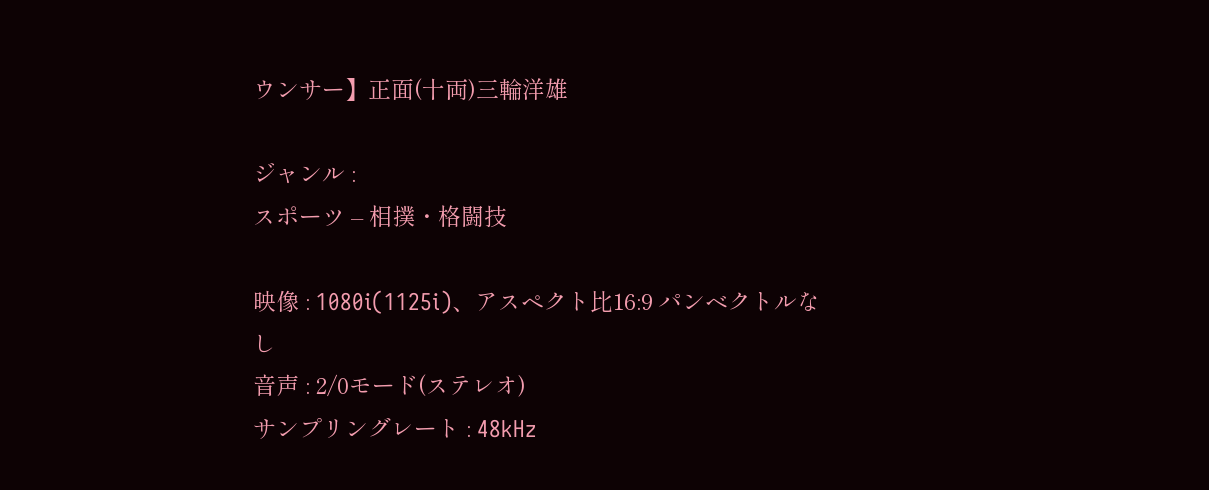ウンサー】正面(十両)三輪洋雄

ジャンル :
スポーツ – 相撲・格闘技

映像 : 1080i(1125i)、アスペクト比16:9 パンベクトルなし
音声 : 2/0モード(ステレオ)
サンプリングレート : 48kHz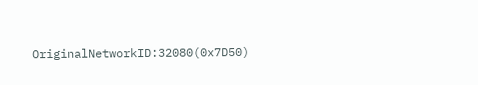OriginalNetworkID:32080(0x7D50)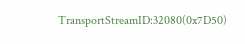TransportStreamID:32080(0x7D50)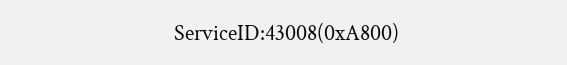ServiceID:43008(0xA800)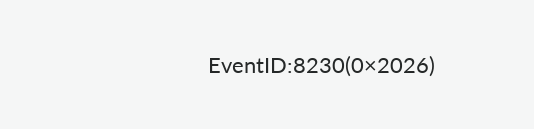EventID:8230(0×2026)